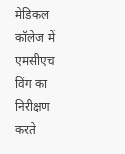मेडिकल कॉलेज में एमसीएच विंग का निरीक्षण करते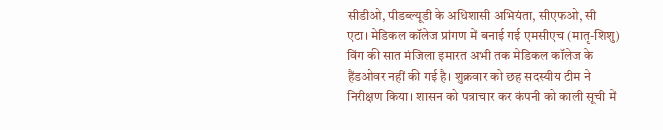सीडीओ, पीडब्ल्यूडी के अधिशासी अभियंता, सीएफओ, सी
एटा। मेडिकल कॉलेज प्रांगण में बनाई गई एमसीएच (मातृ-शिशु) विंग की सात मंजिला इमारत अभी तक मेडिकल कॉलेज के हैंडओवर नहीं की गई है। शुक्रवार को छह सदस्यीय टीम ने निरीक्षण किया। शासन को पत्राचार कर कंपनी को काली सूची में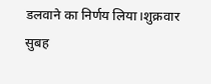डलवाने का निर्णय लिया।शुक्रवार सुबह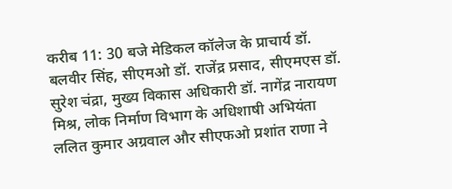करीब 11: 30 बजे मेडिकल कॉलेज के प्राचार्य डॉ. बलवीर सिंह, सीएमओ डॉ. राजेंद्र प्रसाद, सीएमएस डॉ. सुरेश चंद्रा, मुख्य विकास अधिकारी डॉ. नागेंद्र नारायण मिश्र, लोक निर्माण विभाग के अधिशाषी अभियंता ललित कुमार अग्रवाल और सीएफओ प्रशांत राणा ने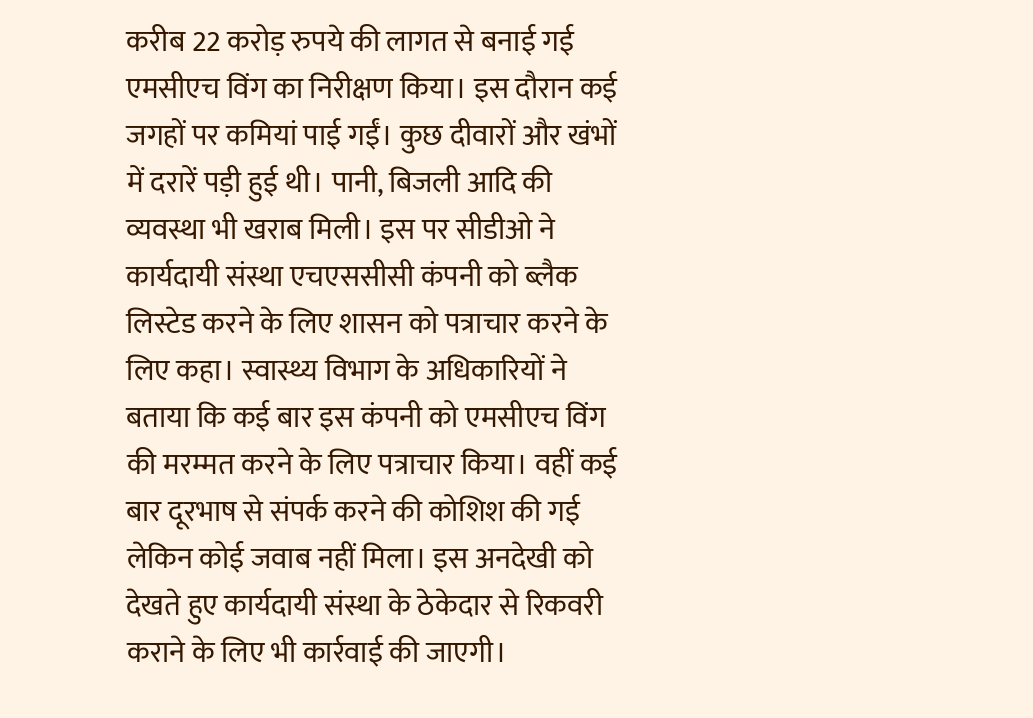करीब 22 करोड़ रुपये की लागत से बनाई गई एमसीएच विंग का निरीक्षण किया। इस दौरान कई जगहों पर कमियां पाई गईं। कुछ दीवारों और खंभों में दरारें पड़ी हुई थी। पानी, बिजली आदि की व्यवस्था भी खराब मिली। इस पर सीडीओ ने कार्यदायी संस्था एचएससीसी कंपनी को ब्लैक लिस्टेड करने के लिए शासन को पत्राचार करने के लिए कहा। स्वास्थ्य विभाग के अधिकारियों ने बताया कि कई बार इस कंपनी को एमसीएच विंग की मरम्मत करने के लिए पत्राचार किया। वहीं कई बार दूरभाष से संपर्क करने की कोशिश की गई लेकिन कोई जवाब नहीं मिला। इस अनदेखी को देखते हुए कार्यदायी संस्था के ठेकेदार से रिकवरी कराने के लिए भी कार्रवाई की जाएगी।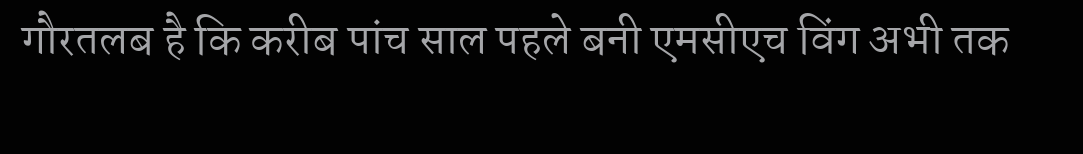गौरतलब है कि करीब पांच साल पहले बनी एमसीएच विंग अभी तक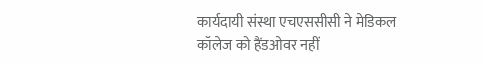कार्यदायी संस्था एचएससीसी ने मेडिकल कॉलेज को हैंडओवर नहीं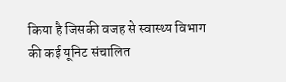किया है जिसकी वजह से स्वास्थ्य विभाग की कई यूनिट संचालित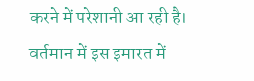करने में परेशानी आ रही है। वर्तमान में इस इमारत में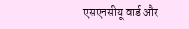एसएनसीयू वार्ड और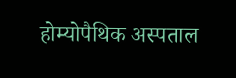होम्योपैथिक अस्पताल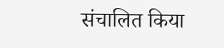संचालित किया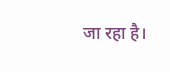जा रहा है।